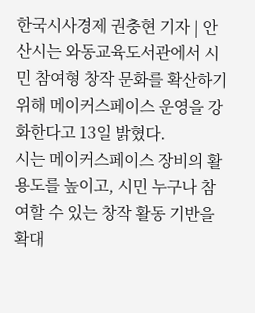한국시사경제 권충현 기자 | 안산시는 와동교육도서관에서 시민 참여형 창작 문화를 확산하기 위해 메이커스페이스 운영을 강화한다고 13일 밝혔다.
시는 메이커스페이스 장비의 활용도를 높이고, 시민 누구나 참여할 수 있는 창작 활동 기반을 확대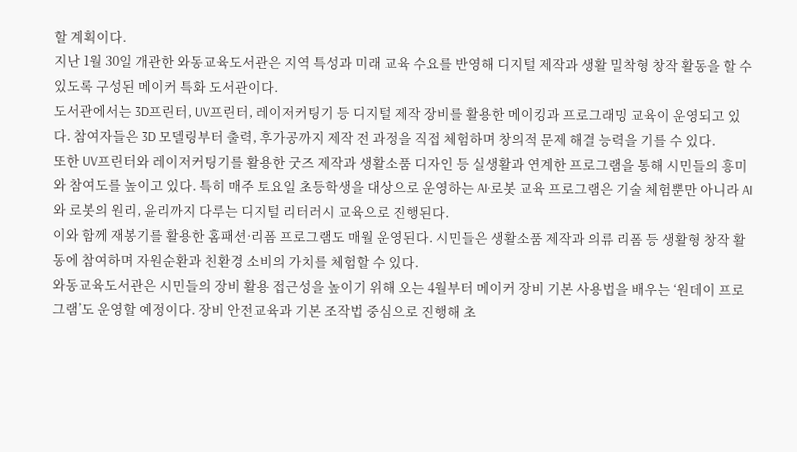할 계획이다.
지난 1월 30일 개관한 와동교육도서관은 지역 특성과 미래 교육 수요를 반영해 디지털 제작과 생활 밀착형 창작 활동을 할 수 있도록 구성된 메이커 특화 도서관이다.
도서관에서는 3D프린터, UV프린터, 레이저커팅기 등 디지털 제작 장비를 활용한 메이킹과 프로그래밍 교육이 운영되고 있다. 참여자들은 3D 모델링부터 출력, 후가공까지 제작 전 과정을 직접 체험하며 창의적 문제 해결 능력을 기를 수 있다.
또한 UV프린터와 레이저커팅기를 활용한 굿즈 제작과 생활소품 디자인 등 실생활과 연계한 프로그램을 통해 시민들의 흥미와 참여도를 높이고 있다. 특히 매주 토요일 초등학생을 대상으로 운영하는 AI·로봇 교육 프로그램은 기술 체험뿐만 아니라 AI와 로봇의 원리, 윤리까지 다루는 디지털 리터러시 교육으로 진행된다.
이와 함께 재봉기를 활용한 홈패션·리폼 프로그램도 매월 운영된다. 시민들은 생활소품 제작과 의류 리폼 등 생활형 창작 활동에 참여하며 자원순환과 친환경 소비의 가치를 체험할 수 있다.
와동교육도서관은 시민들의 장비 활용 접근성을 높이기 위해 오는 4월부터 메이커 장비 기본 사용법을 배우는 ‘원데이 프로그램’도 운영할 예정이다. 장비 안전교육과 기본 조작법 중심으로 진행해 초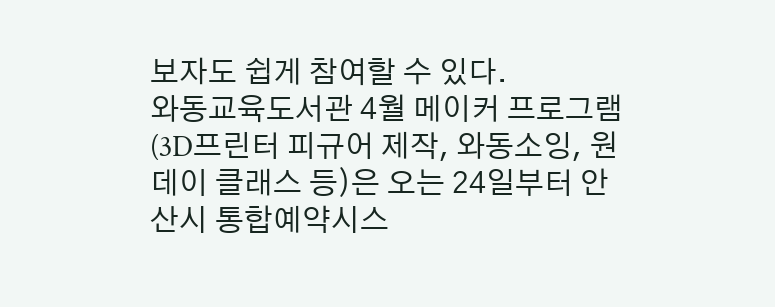보자도 쉽게 참여할 수 있다.
와동교육도서관 4월 메이커 프로그램(3D프린터 피규어 제작, 와동소잉, 원데이 클래스 등)은 오는 24일부터 안산시 통합예약시스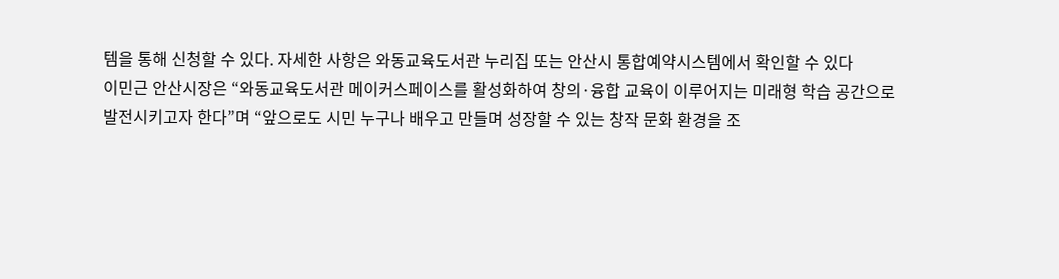템을 통해 신청할 수 있다. 자세한 사항은 와동교육도서관 누리집 또는 안산시 통합예약시스템에서 확인할 수 있다
이민근 안산시장은 “와동교육도서관 메이커스페이스를 활성화하여 창의·융합 교육이 이루어지는 미래형 학습 공간으로 발전시키고자 한다”며 “앞으로도 시민 누구나 배우고 만들며 성장할 수 있는 창작 문화 환경을 조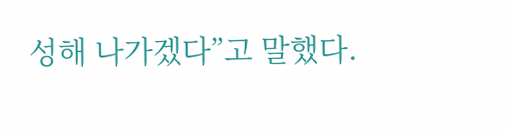성해 나가겠다”고 말했다.